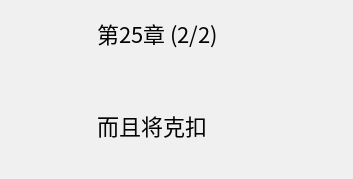第25章 (2/2)

而且将克扣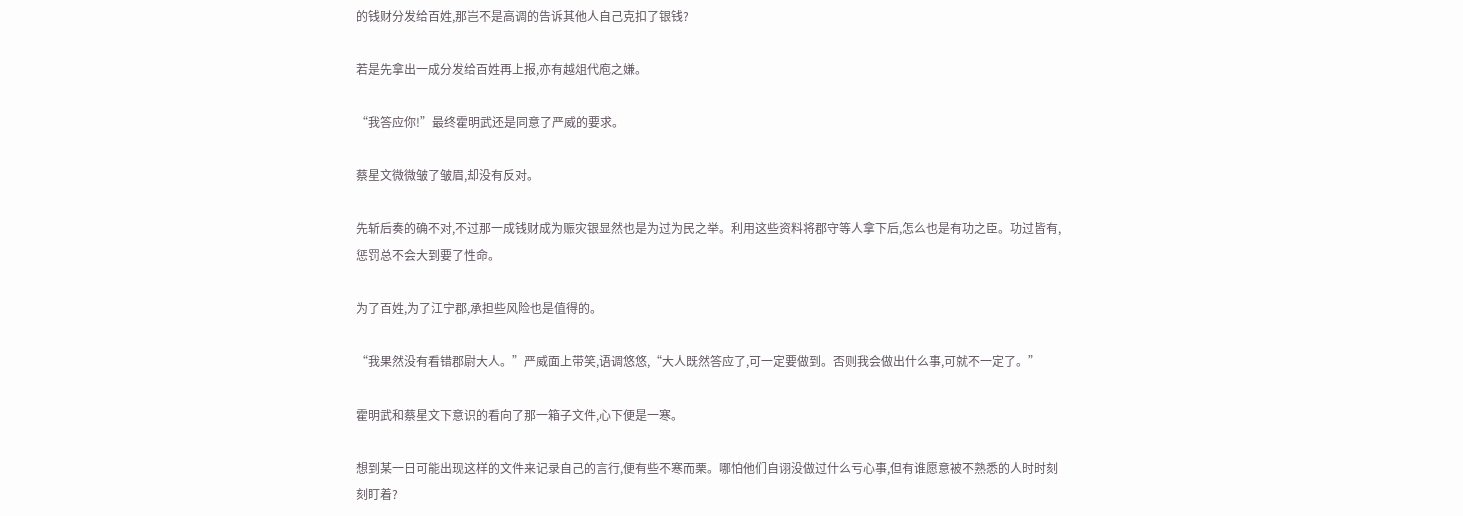的钱财分发给百姓,那岂不是高调的告诉其他人自己克扣了银钱?

若是先拿出一成分发给百姓再上报,亦有越俎代庖之嫌。

“我答应你!”最终霍明武还是同意了严威的要求。

蔡星文微微皱了皱眉,却没有反对。

先斩后奏的确不对,不过那一成钱财成为赈灾银显然也是为过为民之举。利用这些资料将郡守等人拿下后,怎么也是有功之臣。功过皆有,惩罚总不会大到要了性命。

为了百姓,为了江宁郡,承担些风险也是值得的。

“我果然没有看错郡尉大人。”严威面上带笑,语调悠悠,“大人既然答应了,可一定要做到。否则我会做出什么事,可就不一定了。”

霍明武和蔡星文下意识的看向了那一箱子文件,心下便是一寒。

想到某一日可能出现这样的文件来记录自己的言行,便有些不寒而栗。哪怕他们自诩没做过什么亏心事,但有谁愿意被不熟悉的人时时刻刻盯着?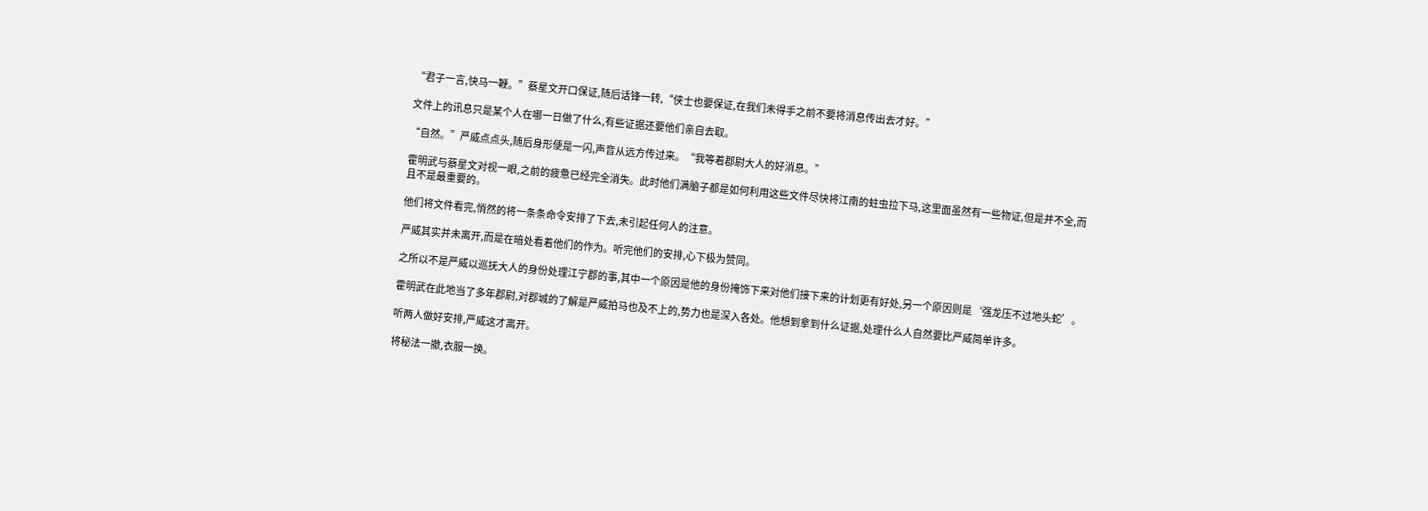“君子一言,快马一鞭。”蔡星文开口保证,随后话锋一转,“侠士也要保证,在我们未得手之前不要将消息传出去才好。”

文件上的讯息只是某个人在哪一日做了什么,有些证据还要他们亲自去取。

“自然。”严威点点头,随后身形便是一闪,声音从远方传过来。“我等着郡尉大人的好消息。”

霍明武与蔡星文对视一眼,之前的疲惫已经完全消失。此时他们满脑子都是如何利用这些文件尽快将江南的蛀虫拉下马,这里面虽然有一些物证,但是并不全,而且不是最重要的。

他们将文件看完,悄然的将一条条命令安排了下去,未引起任何人的注意。

严威其实并未离开,而是在暗处看着他们的作为。听完他们的安排,心下极为赞同。

之所以不是严威以巡抚大人的身份处理江宁郡的事,其中一个原因是他的身份掩饰下来对他们接下来的计划更有好处,另一个原因则是‘强龙压不过地头蛇’。

霍明武在此地当了多年郡尉,对郡城的了解是严威拍马也及不上的,势力也是深入各处。他想到拿到什么证据,处理什么人自然要比严威简单许多。

听两人做好安排,严威这才离开。

将秘法一撤,衣服一换。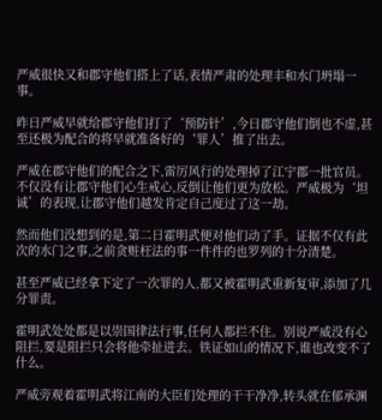严威很快又和郡守他们搭上了话,表情严肃的处理丰和水门坍塌一事。

昨日严威早就给郡守他们打了‘预防针’,今日郡守他们倒也不虚,甚至还极为配合的将早就准备好的‘罪人’推了出去。

严威在郡守他们的配合之下,雷厉风行的处理掉了江宁郡一批官员。不仅没有让郡守他们心生戒心,反倒让他们更为放松。严威极为‘坦诚’的表现,让郡守他们越发肯定自己度过了这一劫。

然而他们没想到的是,第二日霍明武便对他们动了手。证据不仅有此次的水门之事,之前贪赃枉法的事一件件的也罗列的十分清楚。

甚至严威已经拿下定了一次罪的人,都又被霍明武重新复审,添加了几分罪责。

霍明武处处都是以崇国律法行事,任何人都拦不住。别说严威没有心阻拦,要是阻拦只会将他牵扯进去。铁证如山的情况下,谁也改变不了什么。

严威旁观着霍明武将江南的大臣们处理的干干净净,转头就在郁承渊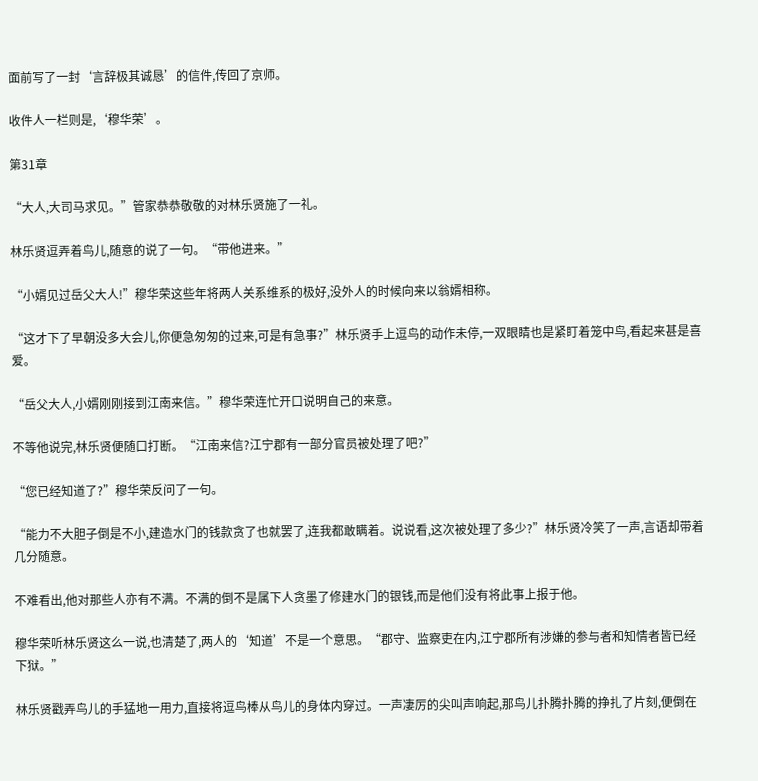面前写了一封‘言辞极其诚恳’的信件,传回了京师。

收件人一栏则是,‘穆华荣’。

第31章

“大人,大司马求见。”管家恭恭敬敬的对林乐贤施了一礼。

林乐贤逗弄着鸟儿,随意的说了一句。“带他进来。”

“小婿见过岳父大人!”穆华荣这些年将两人关系维系的极好,没外人的时候向来以翁婿相称。

“这才下了早朝没多大会儿,你便急匆匆的过来,可是有急事?”林乐贤手上逗鸟的动作未停,一双眼睛也是紧盯着笼中鸟,看起来甚是喜爱。

“岳父大人,小婿刚刚接到江南来信。”穆华荣连忙开口说明自己的来意。

不等他说完,林乐贤便随口打断。“江南来信?江宁郡有一部分官员被处理了吧?”

“您已经知道了?”穆华荣反问了一句。

“能力不大胆子倒是不小,建造水门的钱款贪了也就罢了,连我都敢瞒着。说说看,这次被处理了多少?”林乐贤冷笑了一声,言语却带着几分随意。

不难看出,他对那些人亦有不满。不满的倒不是属下人贪墨了修建水门的银钱,而是他们没有将此事上报于他。

穆华荣听林乐贤这么一说,也清楚了,两人的‘知道’不是一个意思。“郡守、监察吏在内,江宁郡所有涉嫌的参与者和知情者皆已经下狱。”

林乐贤戳弄鸟儿的手猛地一用力,直接将逗鸟棒从鸟儿的身体内穿过。一声凄厉的尖叫声响起,那鸟儿扑腾扑腾的挣扎了片刻,便倒在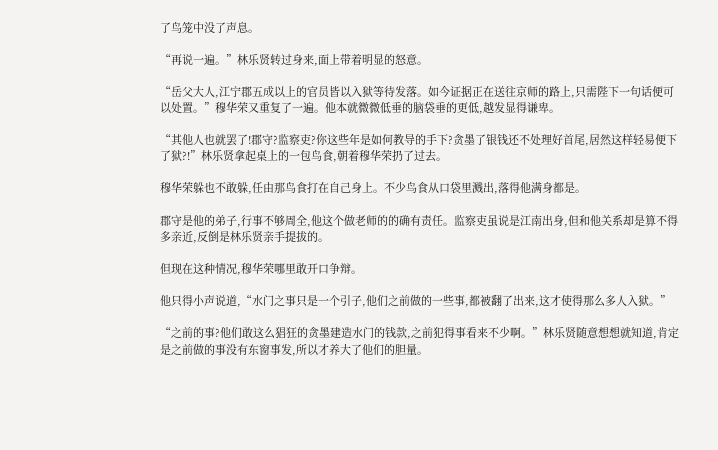了鸟笼中没了声息。

“再说一遍。”林乐贤转过身来,面上带着明显的怒意。

“岳父大人,江宁郡五成以上的官员皆以入狱等待发落。如今证据正在送往京师的路上,只需陛下一句话便可以处置。”穆华荣又重复了一遍。他本就微微低垂的脑袋垂的更低,越发显得谦卑。

“其他人也就罢了!郡守?监察吏?你这些年是如何教导的手下?贪墨了银钱还不处理好首尾,居然这样轻易便下了狱?!”林乐贤拿起桌上的一包鸟食,朝着穆华荣扔了过去。

穆华荣躲也不敢躲,任由那鸟食打在自己身上。不少鸟食从口袋里溅出,落得他满身都是。

郡守是他的弟子,行事不够周全,他这个做老师的的确有责任。监察吏虽说是江南出身,但和他关系却是算不得多亲近,反倒是林乐贤亲手提拔的。

但现在这种情况,穆华荣哪里敢开口争辩。

他只得小声说道,“水门之事只是一个引子,他们之前做的一些事,都被翻了出来,这才使得那么多人入狱。”

“之前的事?他们敢这么猖狂的贪墨建造水门的钱款,之前犯得事看来不少啊。”林乐贤随意想想就知道,肯定是之前做的事没有东窗事发,所以才养大了他们的胆量。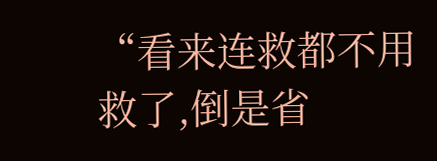“看来连救都不用救了,倒是省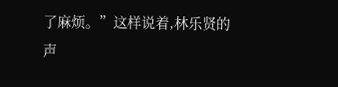了麻烦。”这样说着,林乐贤的声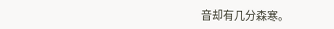音却有几分森寒。